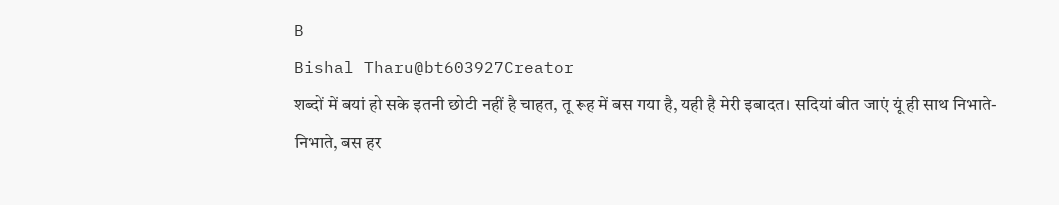B
Bishal Tharu@bt603927Creator
शब्दों में बयां हो सके इतनी छोटी नहीं है चाहत, तू रूह में बस गया है, यही है मेरी इबादत। सदियां बीत जाएं यूं ही साथ निभाते-निभाते, बस हर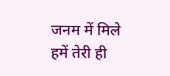जनम में मिले हमें तेरी ही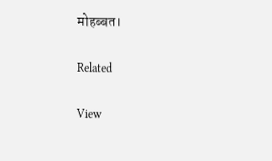मोहब्बत।

Related

View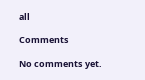all

Comments

No comments yet.